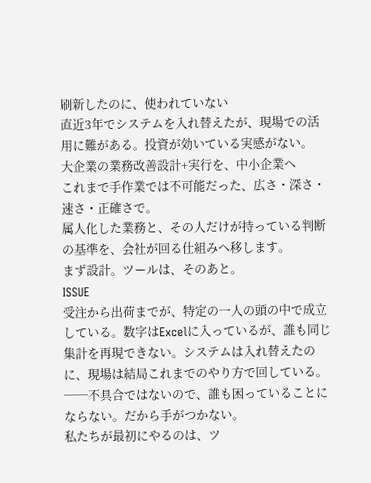刷新したのに、使われていない
直近3年でシステムを入れ替えたが、現場での活用に難がある。投資が効いている実感がない。
大企業の業務改善設計+実行を、中小企業へ
これまで手作業では不可能だった、広さ・深さ・速さ・正確さで。
属人化した業務と、その人だけが持っている判断の基準を、会社が回る仕組みへ移します。
まず設計。ツールは、そのあと。
ISSUE
受注から出荷までが、特定の一人の頭の中で成立している。数字はExcelに入っているが、誰も同じ集計を再現できない。システムは入れ替えたのに、現場は結局これまでのやり方で回している。──不具合ではないので、誰も困っていることにならない。だから手がつかない。
私たちが最初にやるのは、ツ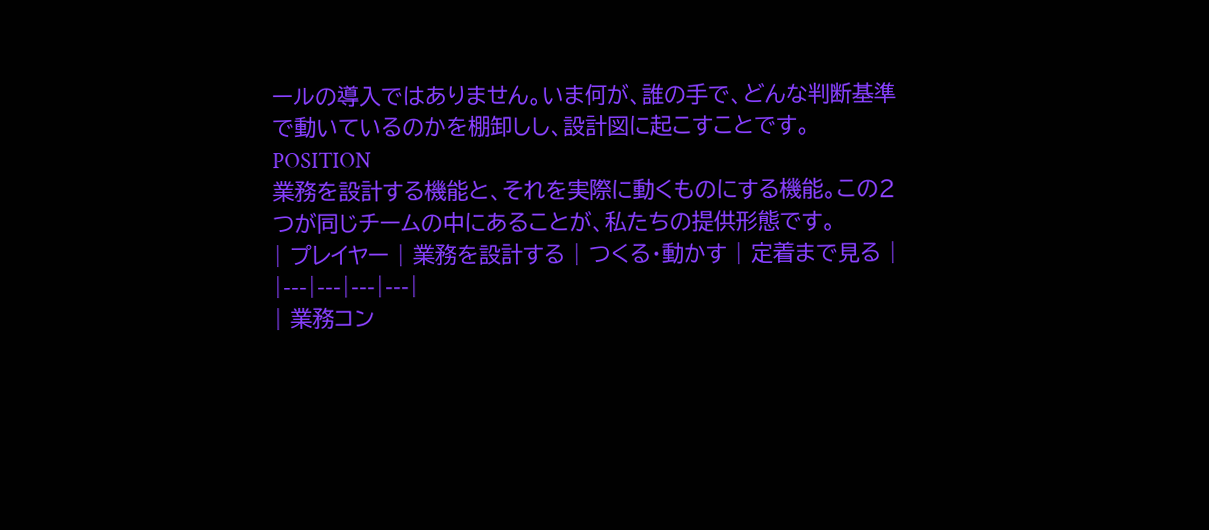ールの導入ではありません。いま何が、誰の手で、どんな判断基準で動いているのかを棚卸しし、設計図に起こすことです。
POSITION
業務を設計する機能と、それを実際に動くものにする機能。この2つが同じチームの中にあることが、私たちの提供形態です。
| プレイヤー | 業務を設計する | つくる・動かす | 定着まで見る |
|---|---|---|---|
| 業務コン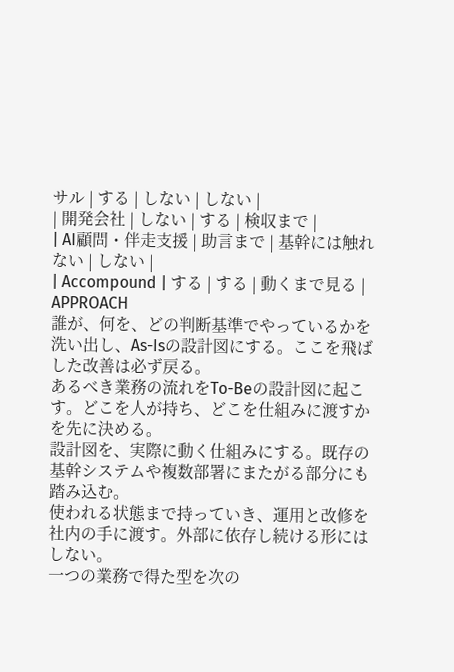サル | する | しない | しない |
| 開発会社 | しない | する | 検収まで |
| AI顧問・伴走支援 | 助言まで | 基幹には触れない | しない |
| Accompound | する | する | 動くまで見る |
APPROACH
誰が、何を、どの判断基準でやっているかを洗い出し、As-Isの設計図にする。ここを飛ばした改善は必ず戻る。
あるべき業務の流れをTo-Beの設計図に起こす。どこを人が持ち、どこを仕組みに渡すかを先に決める。
設計図を、実際に動く仕組みにする。既存の基幹システムや複数部署にまたがる部分にも踏み込む。
使われる状態まで持っていき、運用と改修を社内の手に渡す。外部に依存し続ける形にはしない。
一つの業務で得た型を次の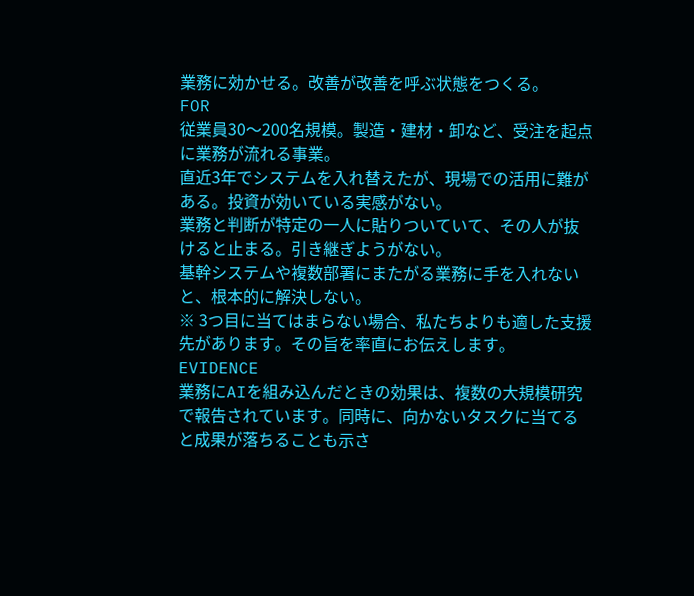業務に効かせる。改善が改善を呼ぶ状態をつくる。
FOR
従業員30〜200名規模。製造・建材・卸など、受注を起点に業務が流れる事業。
直近3年でシステムを入れ替えたが、現場での活用に難がある。投資が効いている実感がない。
業務と判断が特定の一人に貼りついていて、その人が抜けると止まる。引き継ぎようがない。
基幹システムや複数部署にまたがる業務に手を入れないと、根本的に解決しない。
※ 3つ目に当てはまらない場合、私たちよりも適した支援先があります。その旨を率直にお伝えします。
EVIDENCE
業務にAIを組み込んだときの効果は、複数の大規模研究で報告されています。同時に、向かないタスクに当てると成果が落ちることも示さ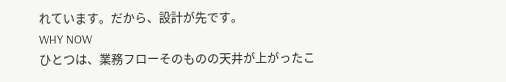れています。だから、設計が先です。
WHY NOW
ひとつは、業務フローそのものの天井が上がったこ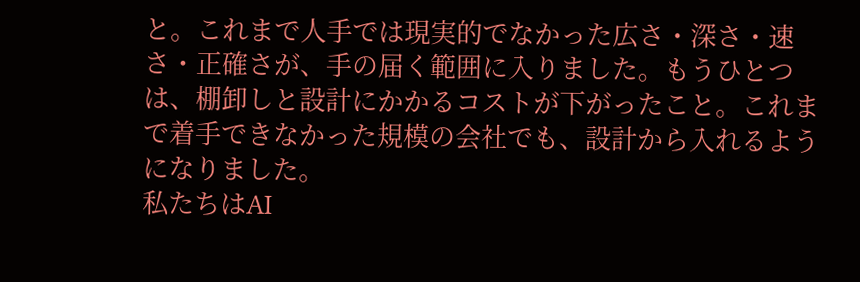と。これまで人手では現実的でなかった広さ・深さ・速さ・正確さが、手の届く範囲に入りました。もうひとつは、棚卸しと設計にかかるコストが下がったこと。これまで着手できなかった規模の会社でも、設計から入れるようになりました。
私たちはAI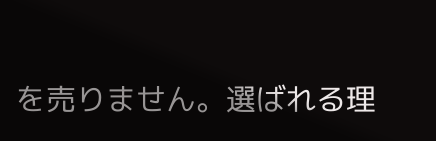を売りません。選ばれる理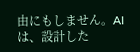由にもしません。AIは、設計した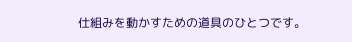仕組みを動かすための道具のひとつです。